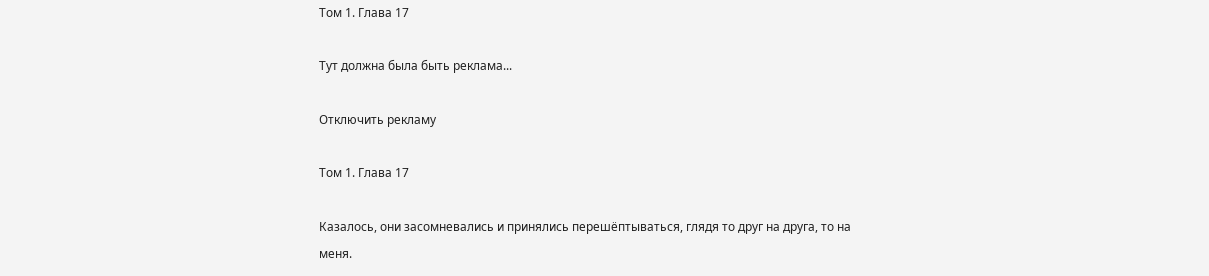Том 1. Глава 17

Тут должна была быть реклама...

Отключить рекламу

Том 1. Глава 17

Казалось, они засомневались и принялись перешёптываться, глядя то друг на друга, то на меня.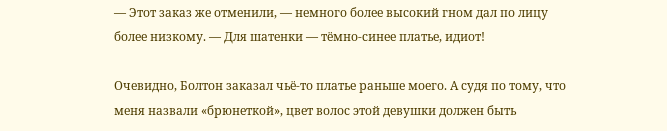— Этот заказ же отменили, — немного более высокий гном дал по лицу более низкому. — Для шатенки — тёмно-синее платье, идиот!

Очевидно, Болтон заказал чьё-то платье раньше моего. А судя по тому, что меня назвали «брюнеткой», цвет волос этой девушки должен быть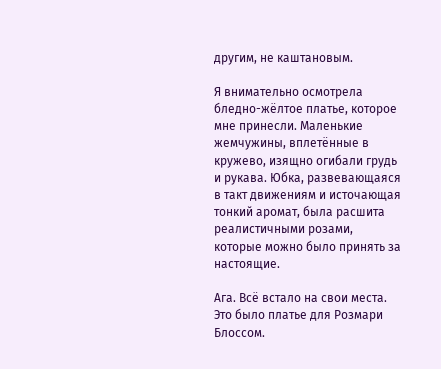другим, не каштановым.

Я внимательно осмотрела бледно-жёлтое платье, которое мне принесли. Маленькие жемчужины, вплетённые в кружево, изящно огибали грудь и рукава. Юбка, развевающаяся в такт движениям и источающая тонкий аромат, была расшита реалистичными розами, которые можно было принять за настоящие.

Ага. Всё встало на свои места. Это было платье для Розмари Блоссом.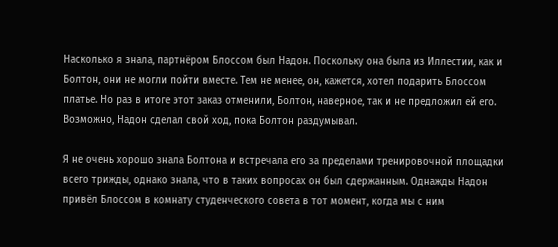Насколько я знала, партнёром Блоссом был Надон. Поскольку она была из Иллестии, как и Болтон, они не могли пойти вместе. Тем не менее, он, кажется, хотел подарить Блоссом платье. Но раз в итоге этот заказ отменили, Болтон, наверное, так и не предложил ей его. Возможно, Надон сделал свой ход, пока Болтон раздумывал.

Я не очень хорошо знала Болтона и встречала его за пределами тренировочной площадки всего трижды, однако знала, что в таких вопросах он был сдержанным. Однажды Надон привёл Блоссом в комнату студенческого совета в тот момент, когда мы с ним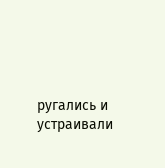ругались и устраивали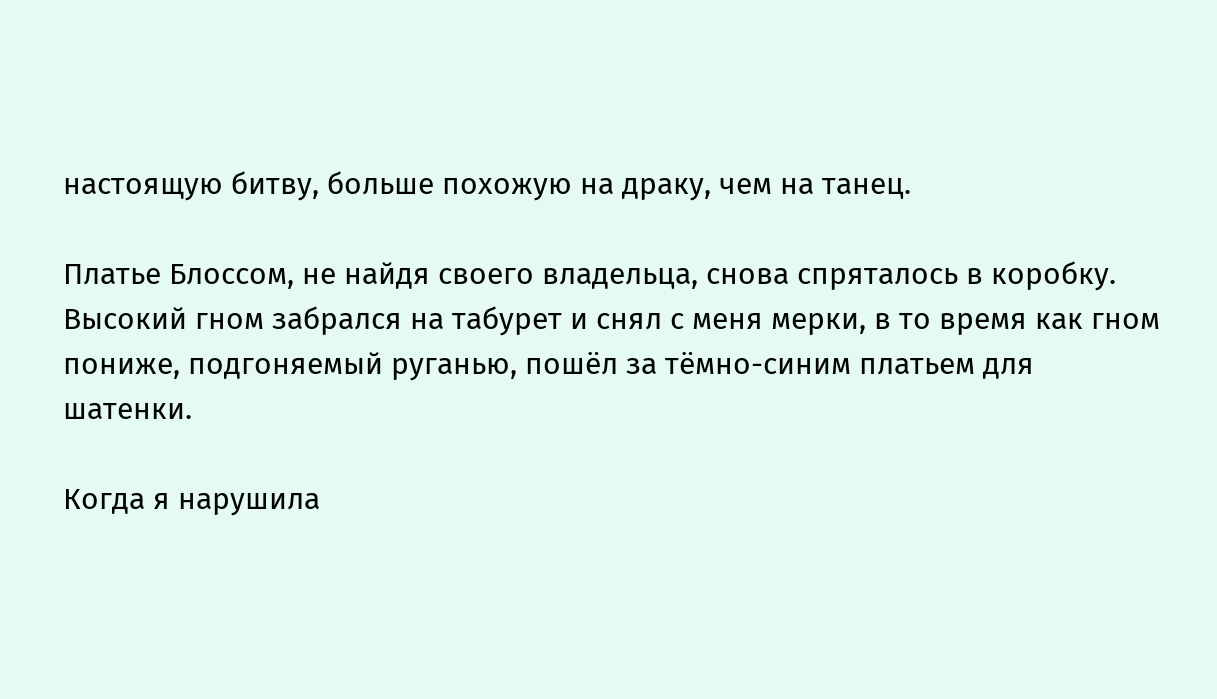настоящую битву, больше похожую на драку, чем на танец.

Платье Блоссом, не найдя своего владельца, снова спряталось в коробку. Высокий гном забрался на табурет и снял с меня мерки, в то время как гном пониже, подгоняемый руганью, пошёл за тёмно-синим платьем для шатенки.

Когда я нарушила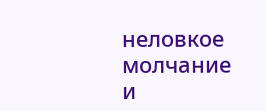неловкое молчание и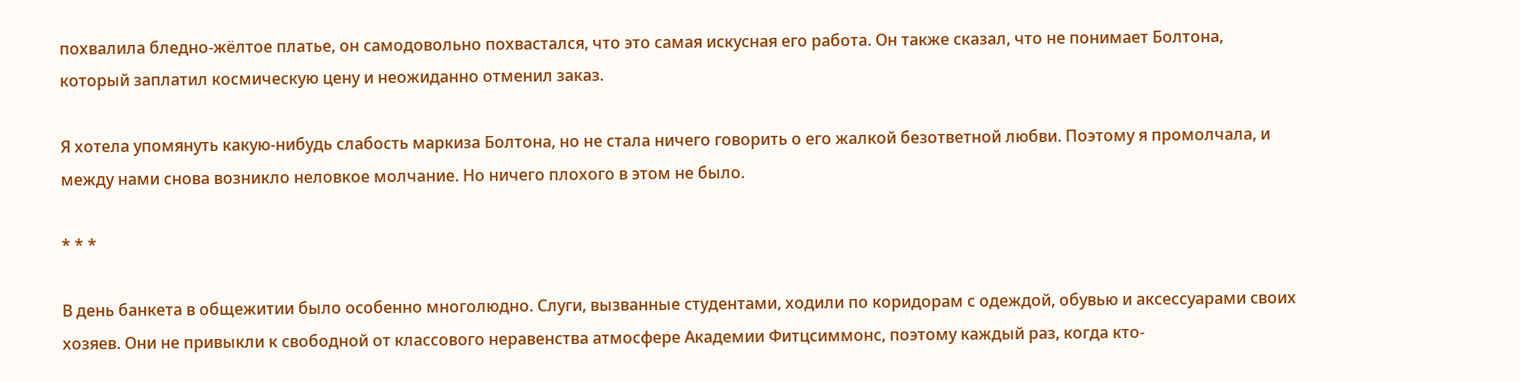похвалила бледно-жёлтое платье, он самодовольно похвастался, что это самая искусная его работа. Он также сказал, что не понимает Болтона, который заплатил космическую цену и неожиданно отменил заказ.

Я хотела упомянуть какую-нибудь слабость маркиза Болтона, но не стала ничего говорить о его жалкой безответной любви. Поэтому я промолчала, и между нами снова возникло неловкое молчание. Но ничего плохого в этом не было.

* * *

В день банкета в общежитии было особенно многолюдно. Слуги, вызванные студентами, ходили по коридорам с одеждой, обувью и аксессуарами своих хозяев. Они не привыкли к свободной от классового неравенства атмосфере Академии Фитцсиммонс, поэтому каждый раз, когда кто-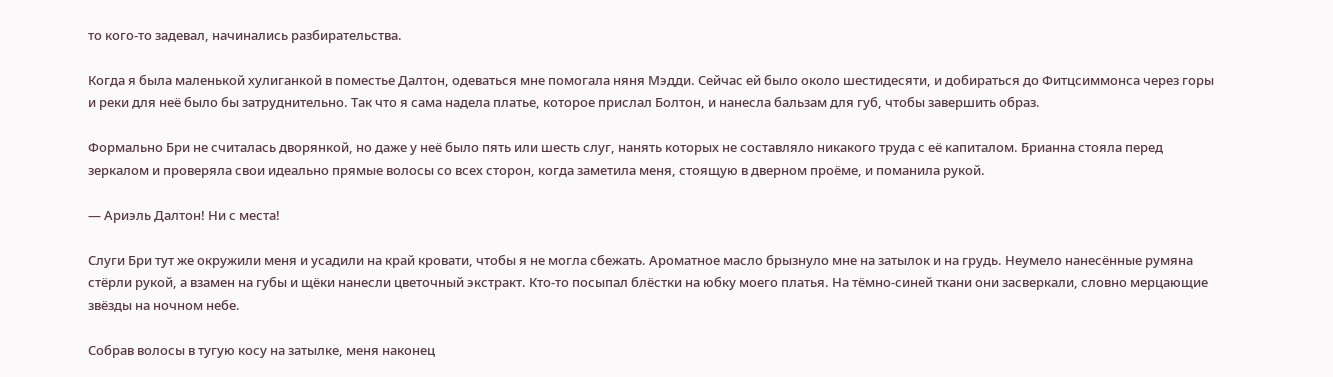то кого-то задевал, начинались разбирательства.

Когда я была маленькой хулиганкой в поместье Далтон, одеваться мне помогала няня Мэдди. Сейчас ей было около шестидесяти, и добираться до Фитцсиммонса через горы и реки для неё было бы затруднительно. Так что я сама надела платье, которое прислал Болтон, и нанесла бальзам для губ, чтобы завершить образ.

Формально Бри не считалась дворянкой, но даже у неё было пять или шесть слуг, нанять которых не составляло никакого труда с её капиталом. Брианна стояла перед зеркалом и проверяла свои идеально прямые волосы со всех сторон, когда заметила меня, стоящую в дверном проёме, и поманила рукой.

— Ариэль Далтон! Ни с места!

Слуги Бри тут же окружили меня и усадили на край кровати, чтобы я не могла сбежать. Ароматное масло брызнуло мне на затылок и на грудь. Неумело нанесённые румяна стёрли рукой, а взамен на губы и щёки нанесли цветочный экстракт. Кто-то посыпал блёстки на юбку моего платья. На тёмно-синей ткани они засверкали, словно мерцающие звёзды на ночном небе.

Собрав волосы в тугую косу на затылке, меня наконец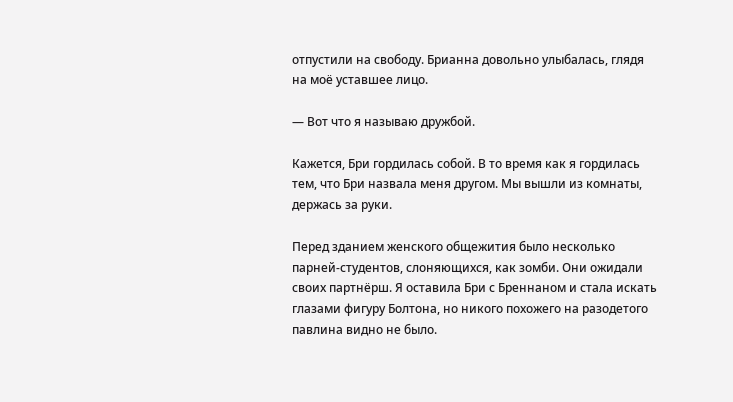отпустили на свободу. Брианна довольно улыбалась, глядя на моё уставшее лицо.

— Вот что я называю дружбой.

Кажется, Бри гордилась собой. В то время как я гордилась тем, что Бри назвала меня другом. Мы вышли из комнаты, держась за руки.

Перед зданием женского общежития было несколько парней-студентов, слоняющихся, как зомби. Они ожидали своих партнёрш. Я оставила Бри с Бреннаном и стала искать глазами фигуру Болтона, но никого похожего на разодетого павлина видно не было.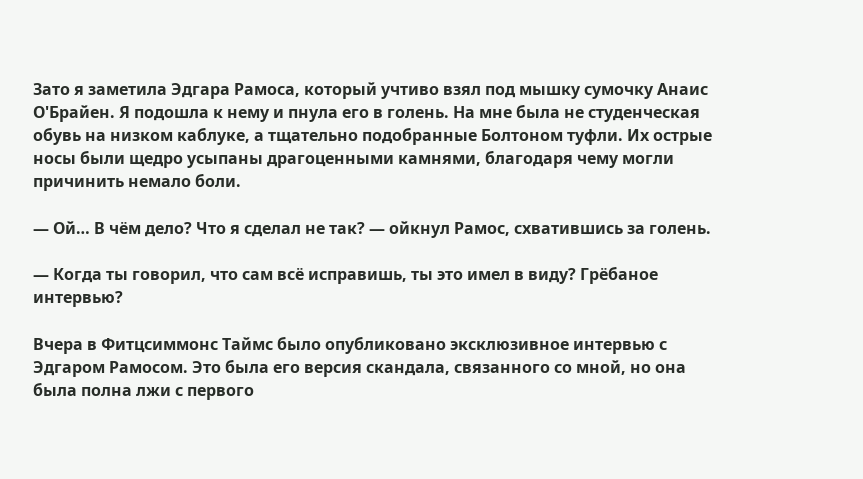Зато я заметила Эдгара Рамоса, который учтиво взял под мышку сумочку Анаис О'Брайен. Я подошла к нему и пнула его в голень. На мне была не студенческая обувь на низком каблуке, а тщательно подобранные Болтоном туфли. Их острые носы были щедро усыпаны драгоценными камнями, благодаря чему могли причинить немало боли.

— Ой… В чём дело? Что я сделал не так? — ойкнул Рамос, схватившись за голень.

— Когда ты говорил, что сам всё исправишь, ты это имел в виду? Грёбаное интервью?

Вчера в Фитцсиммонс Таймс было опубликовано эксклюзивное интервью с Эдгаром Рамосом. Это была его версия скандала, связанного со мной, но она была полна лжи с первого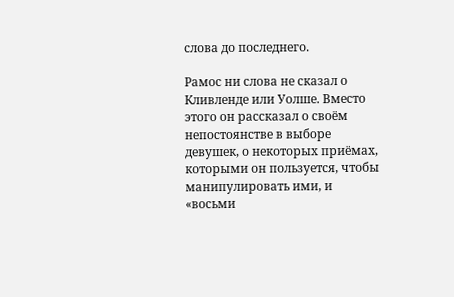слова до последнего.

Рамос ни слова не сказал о Кливленде или Уолше. Вместо этого он рассказал о своём непостоянстве в выборе девушек, о некоторых приёмах, которыми он пользуется, чтобы манипулировать ими, и «восьми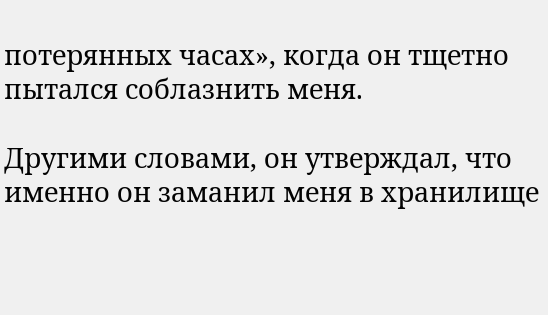потерянных часах», когда он тщетно пытался соблазнить меня.

Другими словами, он утверждал, что именно он заманил меня в хранилище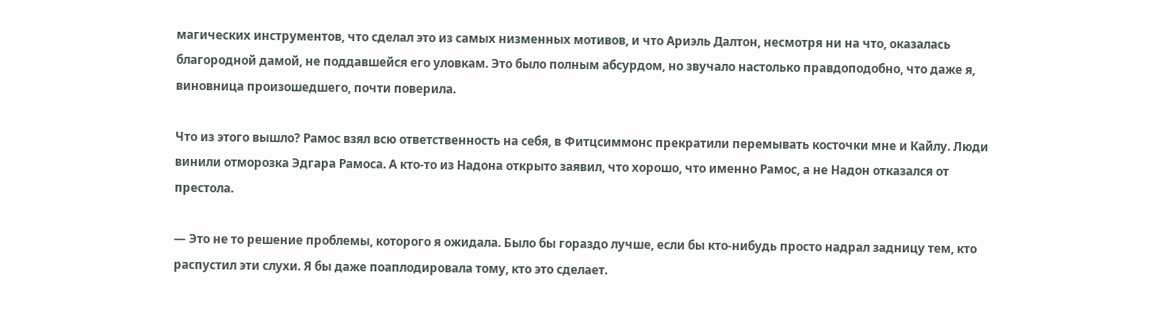магических инструментов, что сделал это из самых низменных мотивов, и что Ариэль Далтон, несмотря ни на что, оказалась благородной дамой, не поддавшейся его уловкам. Это было полным абсурдом, но звучало настолько правдоподобно, что даже я, виновница произошедшего, почти поверила.

Что из этого вышло? Рамос взял всю ответственность на себя, в Фитцсиммонс прекратили перемывать косточки мне и Кайлу. Люди винили отморозка Эдгара Рамоса. А кто-то из Надона открыто заявил, что хорошо, что именно Рамос, а не Надон отказался от престола.

— Это не то решение проблемы, которого я ожидала. Было бы гораздо лучше, если бы кто-нибудь просто надрал задницу тем, кто распустил эти слухи. Я бы даже поаплодировала тому, кто это сделает.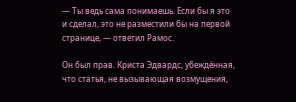— Ты ведь сама понимаешь. Если бы я это и сделал, это не разместили бы на первой странице, — ответил Рамос.

Он был прав. Криста Эдвардс, убеждённая, что статья, не вызывающая возмущения,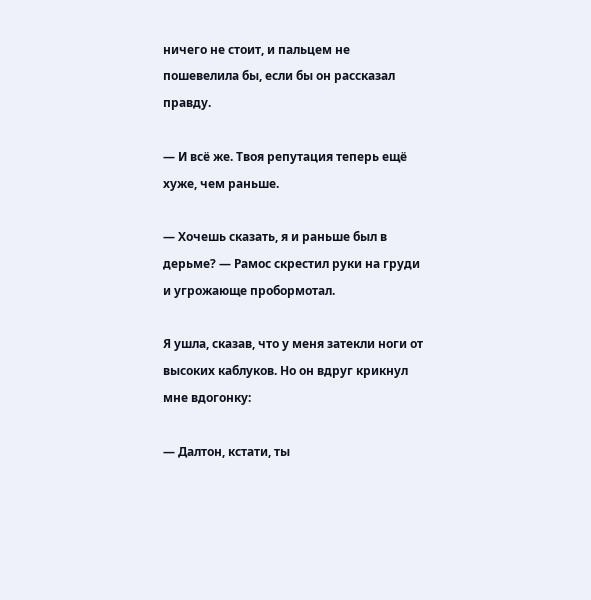ничего не стоит, и пальцем не пошевелила бы, если бы он рассказал правду.

— И всё же. Твоя репутация теперь ещё хуже, чем раньше.

— Хочешь сказать, я и раньше был в дерьме? — Рамос скрестил руки на груди и угрожающе пробормотал.

Я ушла, сказав, что у меня затекли ноги от высоких каблуков. Но он вдруг крикнул мне вдогонку:

— Далтон, кстати, ты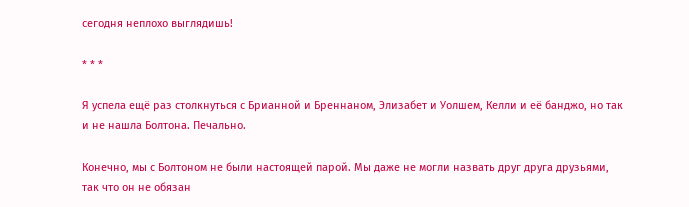сегодня неплохо выглядишь!

* * *

Я успела ещё раз столкнуться с Брианной и Бреннаном, Элизабет и Уолшем, Келли и её банджо, но так и не нашла Болтона. Печально.

Конечно, мы с Болтоном не были настоящей парой. Мы даже не могли назвать друг друга друзьями, так что он не обязан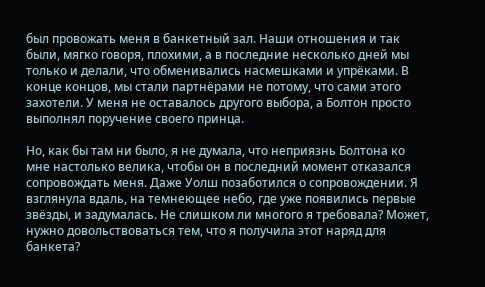был провожать меня в банкетный зал. Наши отношения и так были, мягко говоря, плохими, а в последние несколько дней мы только и делали, что обменивались насмешками и упрёками. В конце концов, мы стали партнёрами не потому, что сами этого захотели. У меня не оставалось другого выбора, а Болтон просто выполнял поручение своего принца.

Но, как бы там ни было, я не думала, что неприязнь Болтона ко мне настолько велика, чтобы он в последний момент отказался сопровождать меня. Даже Уолш позаботился о сопровождении. Я взглянула вдаль, на темнеющее небо, где уже появились первые звёзды, и задумалась. Не слишком ли многого я требовала? Может, нужно довольствоваться тем, что я получила этот наряд для банкета?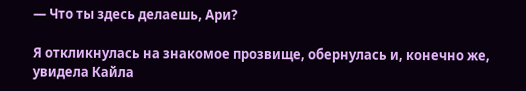— Что ты здесь делаешь, Ари?

Я откликнулась на знакомое прозвище, обернулась и, конечно же, увидела Кайла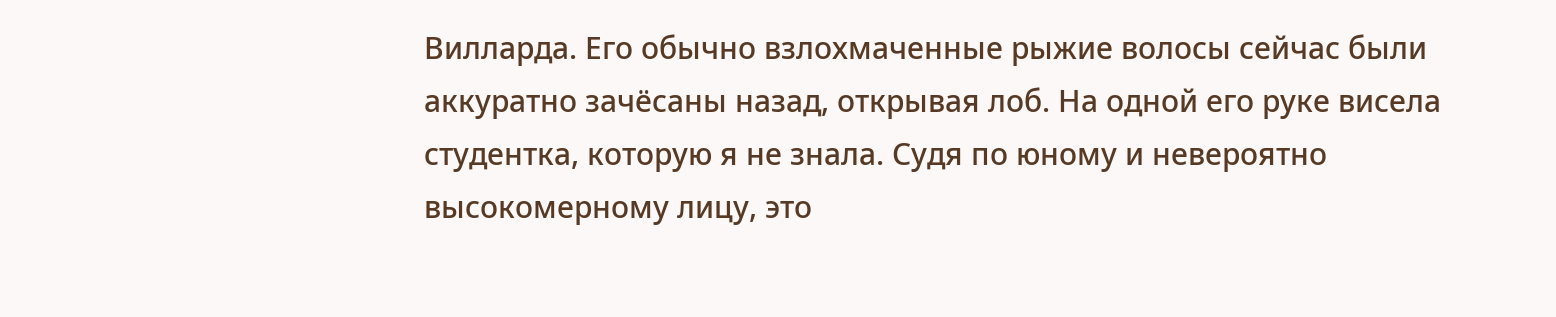Вилларда. Его обычно взлохмаченные рыжие волосы сейчас были аккуратно зачёсаны назад, открывая лоб. На одной его руке висела студентка, которую я не знала. Судя по юному и невероятно высокомерному лицу, это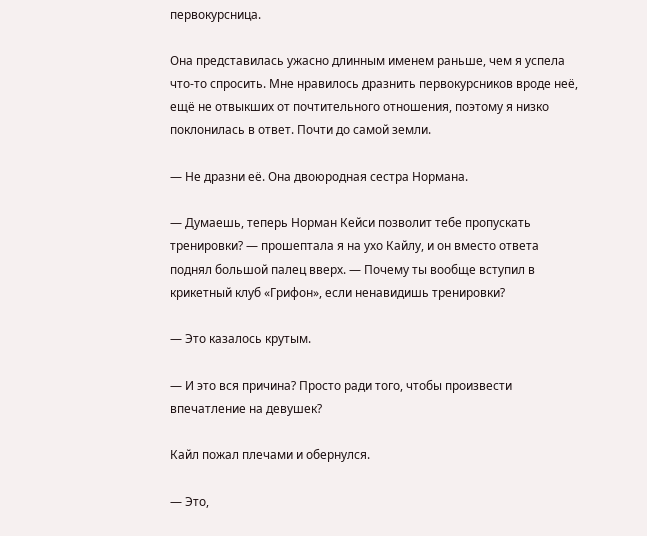первокурсница.

Она представилась ужасно длинным именем раньше, чем я успела что-то спросить. Мне нравилось дразнить первокурсников вроде неё, ещё не отвыкших от почтительного отношения, поэтому я низко поклонилась в ответ. Почти до самой земли.

— Не дразни её. Она двоюродная сестра Нормана.

— Думаешь, теперь Норман Кейси позволит тебе пропускать тренировки? — прошептала я на ухо Кайлу, и он вместо ответа поднял большой палец вверх. — Почему ты вообще вступил в крикетный клуб «Грифон», если ненавидишь тренировки?

— Это казалось крутым.

— И это вся причина? Просто ради того, чтобы произвести впечатление на девушек?

Кайл пожал плечами и обернулся.

— Это,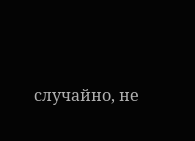случайно, не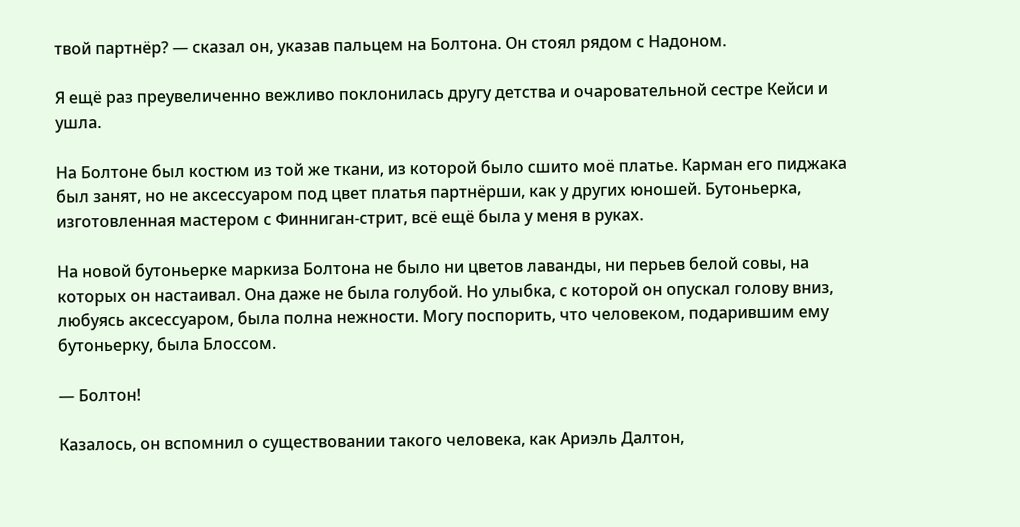твой партнёр? — сказал он, указав пальцем на Болтона. Он стоял рядом с Надоном.

Я ещё раз преувеличенно вежливо поклонилась другу детства и очаровательной сестре Кейси и ушла.

На Болтоне был костюм из той же ткани, из которой было сшито моё платье. Карман его пиджака был занят, но не аксессуаром под цвет платья партнёрши, как у других юношей. Бутоньерка, изготовленная мастером с Финниган-стрит, всё ещё была у меня в руках.

На новой бутоньерке маркиза Болтона не было ни цветов лаванды, ни перьев белой совы, на которых он настаивал. Она даже не была голубой. Но улыбка, с которой он опускал голову вниз, любуясь аксессуаром, была полна нежности. Могу поспорить, что человеком, подарившим ему бутоньерку, была Блоссом.

— Болтон!

Казалось, он вспомнил о существовании такого человека, как Ариэль Далтон,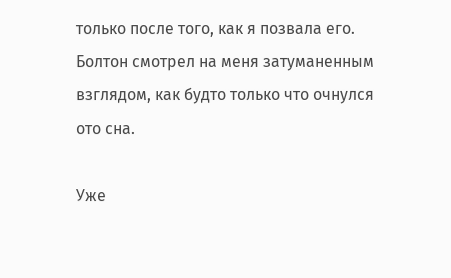только после того, как я позвала его. Болтон смотрел на меня затуманенным взглядом, как будто только что очнулся ото сна.

Уже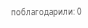поблагодарили: 0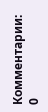Комментарии: 0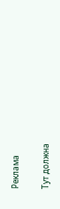Реклама

Тут должна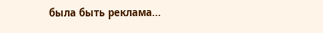была быть реклама...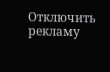Отключить рекламу